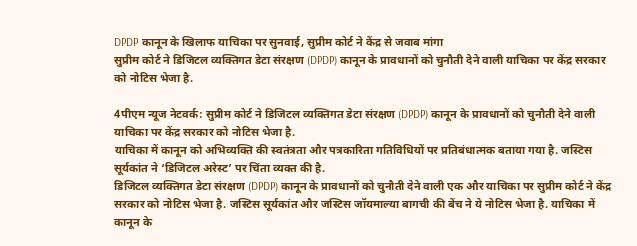DPDP कानून के खिलाफ याचिका पर सुनवाई, सुप्रीम कोर्ट ने केंद्र से जवाब मांगा
सुप्रीम कोर्ट ने डिजिटल व्यक्तिगत डेटा संरक्षण (DPDP) कानून के प्रावधानों को चुनौती देने वाली याचिका पर केंद्र सरकार को नोटिस भेजा है.

4पीएम न्यूज नेटवर्क: सुप्रीम कोर्ट ने डिजिटल व्यक्तिगत डेटा संरक्षण (DPDP) कानून के प्रावधानों को चुनौती देने वाली याचिका पर केंद्र सरकार को नोटिस भेजा है.
याचिका में कानून को अभिव्यक्ति की स्वतंत्रता और पत्रकारिता गतिविधियों पर प्रतिबंधात्मक बताया गया है. जस्टिस सूर्यकांत ने ‘डिजिटल अरेस्ट’ पर चिंता व्यक्त की है.
डिजिटल व्यक्तिगत डेटा संरक्षण (DPDP) कानून के प्रावधानों को चुनौती देने वाली एक और याचिका पर सुप्रीम कोर्ट ने केंद्र सरकार को नोटिस भेजा है. जस्टिस सूर्यकांत और जस्टिस जॉयमाल्या बागची की बेंच ने ये नोटिस भेजा है. याचिका में कानून के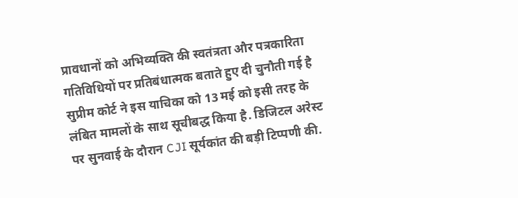प्रावधानों को अभिव्यक्ति की स्वतंत्रता और पत्रकारिता गतिविधियों पर प्रतिबंधात्मक बताते हुए दी चुनौती गई है
सुप्रीम कोर्ट ने इस याचिका को 13 मई को इसी तरह के लंबित मामलों के साथ सूचीबद्ध किया है. डिजिटल अरेस्ट पर सुनवाई के दौरान CJI सूर्यकांत की बड़ी टिप्पणी की.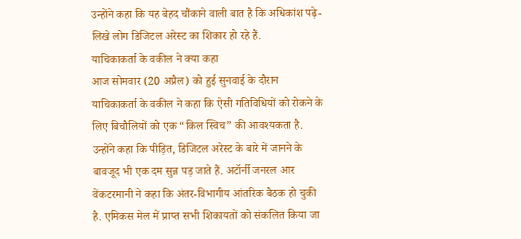उन्होंने कहा कि यह बेहद चौंकाने वाली बात है कि अधिकांश पढ़े-लिखे लोग डिजिटल अरेस्ट का शिकार हो रहे हैं.
याचिकाकर्ता के वकील ने क्या कहा
आज सोमवार (20 अप्रैल) को हुई सुनवाई के दौरान याचिकाकर्ता के वकील ने कहा कि ऐसी गतिविधियों को रोकने के लिए बिचौलियों को एक “किल स्विच” की आवश्यकता है. उन्होंने कहा कि पीड़ित, डिजिटल अरेस्ट के बारे में जानने के बावजूद भी एक दम सुन्न पड़ जाते हैं. अटॉर्नी जनरल आर वेंकटरमानी ने कहा कि अंतर-विभागीय आंतरिक बैठक हो चुकी है. एमिकस मेल में प्राप्त सभी शिकायतों को संकलित किया जा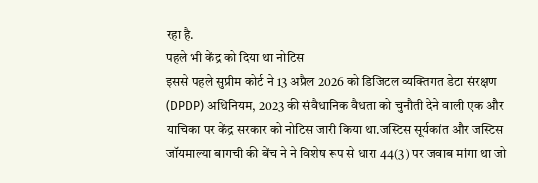रहा है.
पहले भी केंद्र को दिया था नोटिस
इससे पहले सुप्रीम कोर्ट ने 13 अप्रैल 2026 को डिजिटल व्यक्तिगत डेटा संरक्षण (DPDP) अधिनियम, 2023 की संवैधानिक वैधता को चुनौती देने वाली एक और याचिका पर केंद्र सरकार को नोटिस जारी किया था.जस्टिस सूर्यकांत और जस्टिस जॉयमाल्या बागची की बेंच ने ने विशेष रूप से धारा 44(3) पर जवाब मांगा था जो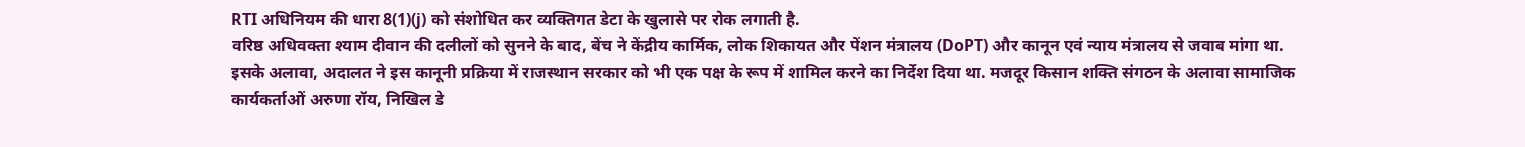RTI अधिनियम की धारा 8(1)(j) को संशोधित कर व्यक्तिगत डेटा के खुलासे पर रोक लगाती है.
वरिष्ठ अधिवक्ता श्याम दीवान की दलीलों को सुनने के बाद, बेंच ने केंद्रीय कार्मिक, लोक शिकायत और पेंशन मंत्रालय (DoPT) और कानून एवं न्याय मंत्रालय से जवाब मांगा था. इसके अलावा, अदालत ने इस कानूनी प्रक्रिया में राजस्थान सरकार को भी एक पक्ष के रूप में शामिल करने का निर्देश दिया था. मजदूर किसान शक्ति संगठन के अलावा सामाजिक कार्यकर्ताओं अरुणा रॉय, निखिल डे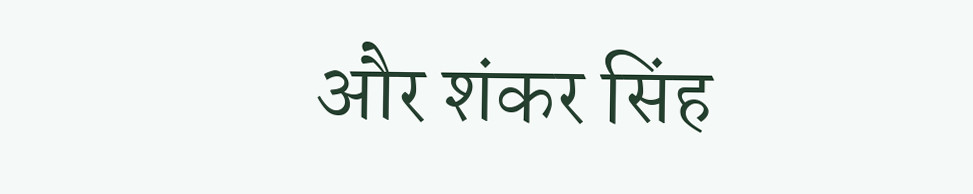और शंकर सिंह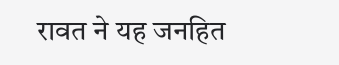रावत ने यह जनहित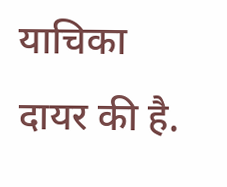याचिका दायर की है.